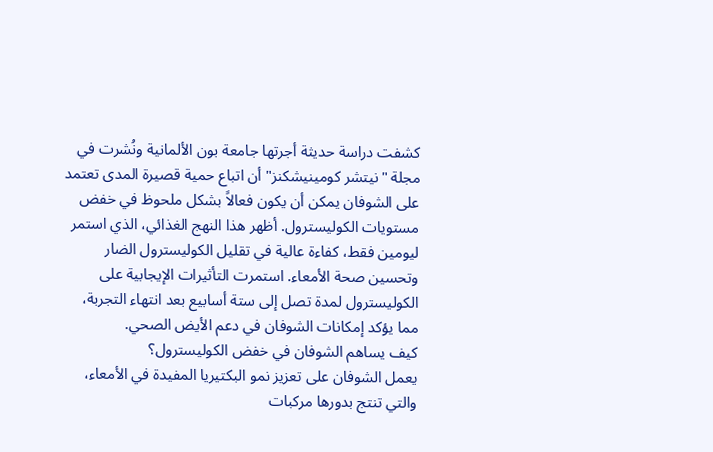كشفت دراسة حديثة أجرتها جامعة بون الألمانية ونُشرت في مجلة "نيتشر كومينيشكنز" أن اتباع حمية قصيرة المدى تعتمد على الشوفان يمكن أن يكون فعالاً بشكل ملحوظ في خفض مستويات الكوليسترول. أظهر هذا النهج الغذائي، الذي استمر ليومين فقط، كفاءة عالية في تقليل الكوليسترول الضار وتحسين صحة الأمعاء. استمرت التأثيرات الإيجابية على الكوليسترول لمدة تصل إلى ستة أسابيع بعد انتهاء التجربة، مما يؤكد إمكانات الشوفان في دعم الأيض الصحي.
كيف يساهم الشوفان في خفض الكوليسترول؟
يعمل الشوفان على تعزيز نمو البكتيريا المفيدة في الأمعاء، والتي تنتج بدورها مركبات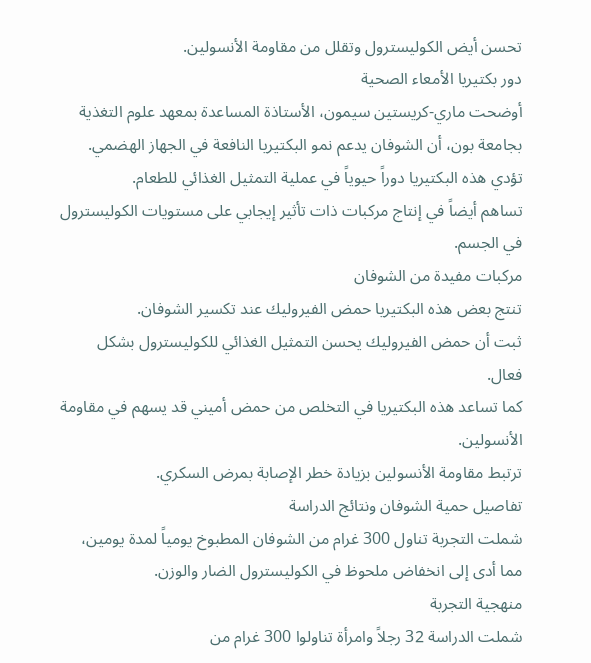تحسن أيض الكوليسترول وتقلل من مقاومة الأنسولين.
دور بكتيريا الأمعاء الصحية
أوضحت ماري-كريستين سيمون، الأستاذة المساعدة بمعهد علوم التغذية بجامعة بون، أن الشوفان يدعم نمو البكتيريا النافعة في الجهاز الهضمي.
تؤدي هذه البكتيريا دوراً حيوياً في عملية التمثيل الغذائي للطعام.
تساهم أيضاً في إنتاج مركبات ذات تأثير إيجابي على مستويات الكوليسترول في الجسم.
مركبات مفيدة من الشوفان
تنتج بعض هذه البكتيريا حمض الفيروليك عند تكسير الشوفان.
ثبت أن حمض الفيروليك يحسن التمثيل الغذائي للكوليسترول بشكل فعال.
كما تساعد هذه البكتيريا في التخلص من حمض أميني قد يسهم في مقاومة الأنسولين.
ترتبط مقاومة الأنسولين بزيادة خطر الإصابة بمرض السكري.
تفاصيل حمية الشوفان ونتائج الدراسة
شملت التجربة تناول 300 غرام من الشوفان المطبوخ يومياً لمدة يومين، مما أدى إلى انخفاض ملحوظ في الكوليسترول الضار والوزن.
منهجية التجربة
شملت الدراسة 32 رجلاً وامرأة تناولوا 300 غرام من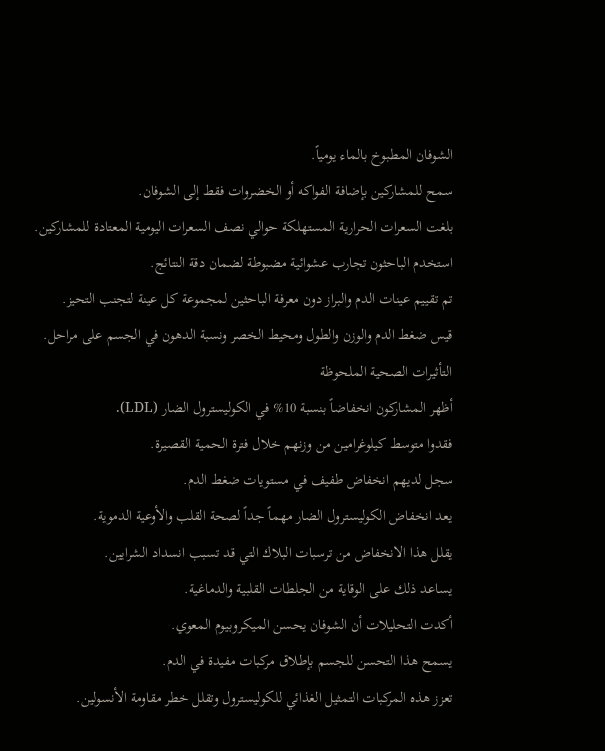الشوفان المطبوخ بالماء يومياً.
سمح للمشاركين بإضافة الفواكه أو الخضروات فقط إلى الشوفان.
بلغت السعرات الحرارية المستهلكة حوالي نصف السعرات اليومية المعتادة للمشاركين.
استخدم الباحثون تجارب عشوائية مضبوطة لضمان دقة النتائج.
تم تقييم عينات الدم والبراز دون معرفة الباحثين لمجموعة كل عينة لتجنب التحيز.
قيس ضغط الدم والوزن والطول ومحيط الخصر ونسبة الدهون في الجسم على مراحل.
التأثيرات الصحية الملحوظة
أظهر المشاركون انخفاضاً بنسبة 10% في الكوليسترول الضار (LDL).
فقدوا متوسط كيلوغرامين من وزنهم خلال فترة الحمية القصيرة.
سجل لديهم انخفاض طفيف في مستويات ضغط الدم.
يعد انخفاض الكوليسترول الضار مهماً جداً لصحة القلب والأوعية الدموية.
يقلل هذا الانخفاض من ترسبات البلاك التي قد تسبب انسداد الشرايين.
يساعد ذلك على الوقاية من الجلطات القلبية والدماغية.
أكدت التحليلات أن الشوفان يحسن الميكروبيوم المعوي.
يسمح هذا التحسن للجسم بإطلاق مركبات مفيدة في الدم.
تعزز هذه المركبات التمثيل الغذائي للكوليسترول وتقلل خطر مقاومة الأنسولين.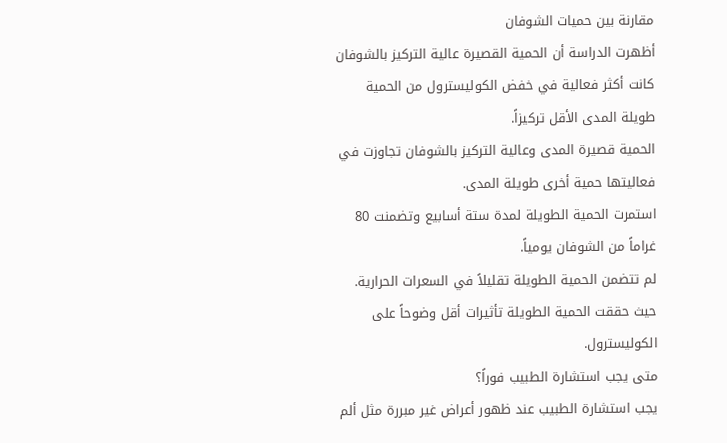مقارنة بين حميات الشوفان
أظهرت الدراسة أن الحمية القصيرة عالية التركيز بالشوفان كانت أكثر فعالية في خفض الكوليسترول من الحمية طويلة المدى الأقل تركيزاً.
الحمية قصيرة المدى وعالية التركيز بالشوفان تجاوزت في فعاليتها حمية أخرى طويلة المدى.
استمرت الحمية الطويلة لمدة ستة أسابيع وتضمنت 80 غراماً من الشوفان يومياً.
لم تتضمن الحمية الطويلة تقليلاً في السعرات الحرارية.
حيث حققت الحمية الطويلة تأثيرات أقل وضوحاً على الكوليسترول.
متى يجب استشارة الطبيب فوراً؟
يجب استشارة الطبيب عند ظهور أعراض غير مبررة مثل ألم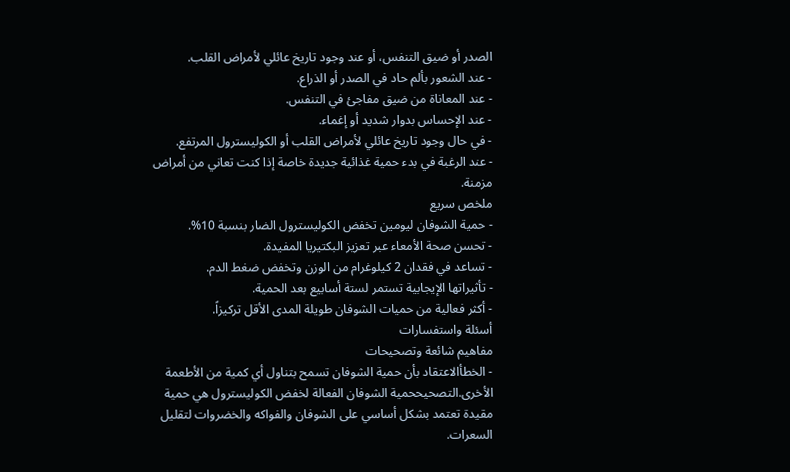الصدر أو ضيق التنفس، أو عند وجود تاريخ عائلي لأمراض القلب.
- عند الشعور بألم حاد في الصدر أو الذراع.
- عند المعاناة من ضيق مفاجئ في التنفس.
- عند الإحساس بدوار شديد أو إغماء.
- في حال وجود تاريخ عائلي لأمراض القلب أو الكوليسترول المرتفع.
- عند الرغبة في بدء حمية غذائية جديدة خاصة إذا كنت تعاني من أمراض مزمنة.
ملخص سريع
- حمية الشوفان ليومين تخفض الكوليسترول الضار بنسبة 10%.
- تحسن صحة الأمعاء عبر تعزيز البكتيريا المفيدة.
- تساعد في فقدان 2 كيلوغرام من الوزن وتخفض ضغط الدم.
- تأثيراتها الإيجابية تستمر لستة أسابيع بعد الحمية.
- أكثر فعالية من حميات الشوفان طويلة المدى الأقل تركيزاً.
أسئلة واستفسارات
مفاهيم شائعة وتصحيحات
- الخطأالاعتقاد بأن حمية الشوفان تسمح بتناول أي كمية من الأطعمة الأخرى.التصحيححمية الشوفان الفعالة لخفض الكوليسترول هي حمية مقيدة تعتمد بشكل أساسي على الشوفان والفواكه والخضروات لتقليل السعرات.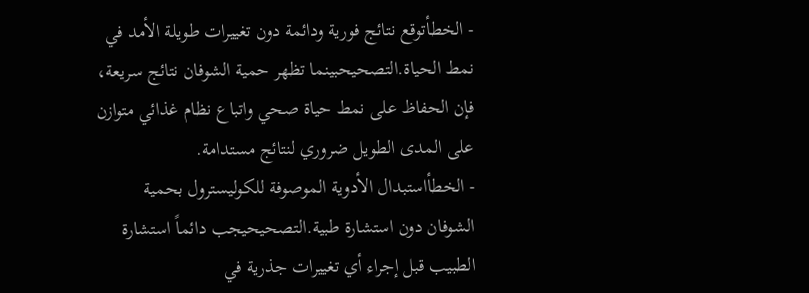- الخطأتوقع نتائج فورية ودائمة دون تغييرات طويلة الأمد في نمط الحياة.التصحيحبينما تظهر حمية الشوفان نتائج سريعة، فإن الحفاظ على نمط حياة صحي واتباع نظام غذائي متوازن على المدى الطويل ضروري لنتائج مستدامة.
- الخطأاستبدال الأدوية الموصوفة للكوليسترول بحمية الشوفان دون استشارة طبية.التصحيحيجب دائماً استشارة الطبيب قبل إجراء أي تغييرات جذرية في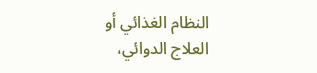النظام الغذائي أو العلاج الدوائي،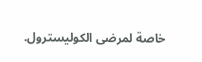خاصة لمرضى الكوليسترول.